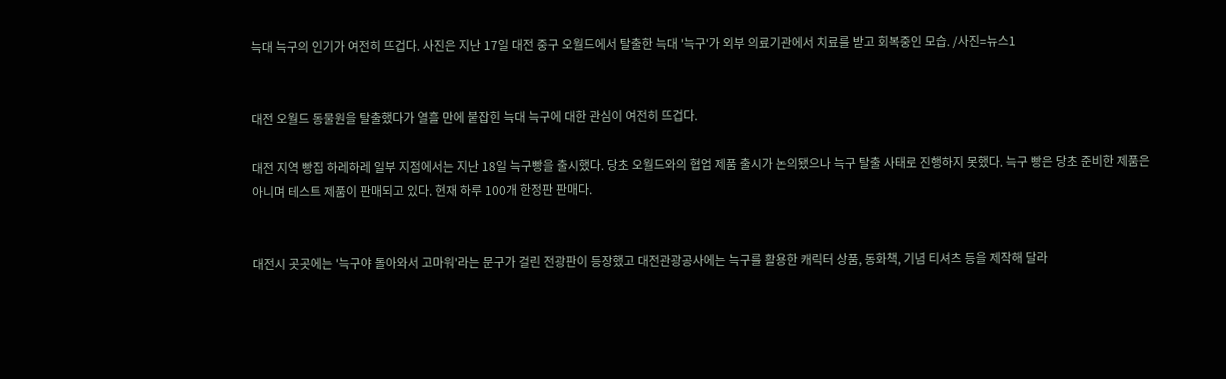늑대 늑구의 인기가 여전히 뜨겁다. 사진은 지난 17일 대전 중구 오월드에서 탈출한 늑대 '늑구'가 외부 의료기관에서 치료를 받고 회복중인 모습. /사진=뉴스1


대전 오월드 동물원을 탈출했다가 열흘 만에 붙잡힌 늑대 늑구에 대한 관심이 여전히 뜨겁다.

대전 지역 빵집 하레하레 일부 지점에서는 지난 18일 늑구빵을 출시했다. 당초 오월드와의 협업 제품 출시가 논의됐으나 늑구 탈출 사태로 진행하지 못했다. 늑구 빵은 당초 준비한 제품은 아니며 테스트 제품이 판매되고 있다. 현재 하루 100개 한정판 판매다.


대전시 곳곳에는 '늑구야 돌아와서 고마워'라는 문구가 걸린 전광판이 등장했고 대전관광공사에는 늑구를 활용한 캐릭터 상품, 동화책, 기념 티셔츠 등을 제작해 달라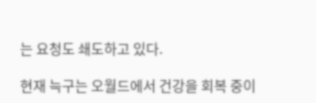는 요청도 쇄도하고 있다.

현재 늑구는 오월드에서 건강을 회복 중이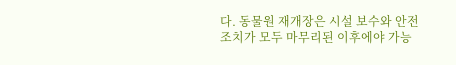다. 동물원 재개장은 시설 보수와 안전 조치가 모두 마무리된 이후에야 가능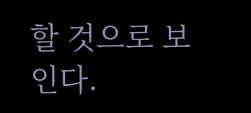할 것으로 보인다.